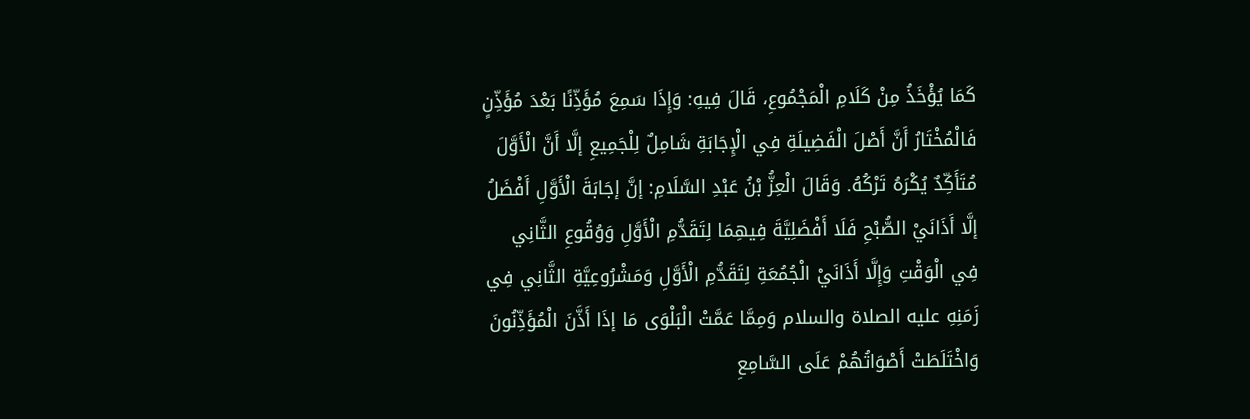كَمَا يُؤْخَذُ مِنْ كَلَامِ الْمَجْمُوعِ، قَالَ فِيهِ: وَإِذَا سَمِعَ مُؤَذِّنًا بَعْدَ مُؤَذِّنٍ فَالْمُخْتَارُ أَنَّ أَصْلَ الْفَضِيلَةِ فِي الْإِجَابَةِ شَامِلٌ لِلْجَمِيعِ إلَّا أَنَّ الْأَوَّلَ مُتَأَكِّدٌ يُكْرَهُ تَرْكُهُ. وَقَالَ الْعِزُّ بْنُ عَبْدِ السَّلَامِ: إنَّ إجَابَةَ الْأَوَّلِ أَفْضَلُ إلَّا أَذَانَيْ الصُّبْحِ فَلَا أَفْضَلِيَّةَ فِيهِمَا لِتَقَدُّمِ الْأَوَّلِ وَوُقُوعِ الثَّانِي فِي الْوَقْتِ وَإِلَّا أَذَانَيْ الْجُمُعَةِ لِتَقَدُّمِ الْأَوَّلِ وَمَشْرُوعِيَّةِ الثَّانِي فِي زَمَنِهِ عليه الصلاة والسلام وَمِمَّا عَمَّتْ الْبَلْوَى مَا إذَا أَذَّنَ الْمُؤَذِّنُونَ وَاخْتَلَطَتْ أَصْوَاتُهُمْ عَلَى السَّامِعِ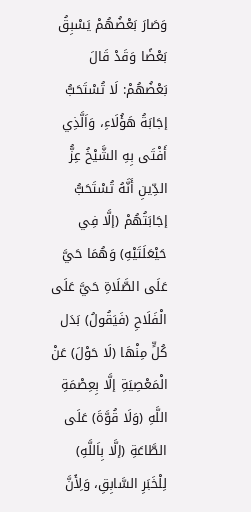وَصَارَ بَعْضُهُمْ يَسْبِقُ بَعْضًا وَقَدْ قَالَ بَعْضُهُمْ: لَا تُسْتَحَبُّ إجَابَةُ هَؤُلَاءِ، وَاَلَّذِي أَفْتَى بِهِ الشَّيْخُ عِزُّ الدِّينِ أَنَّهُ تُسْتَحَبُّ إجَابَتُهُمْ (إلَّا فِي حَيْعَلَتَيْهِ) وَهُمَا حَيَّ عَلَى الصَّلَاةِ حَيَّ عَلَى الْفَلَاحِ (فَيَقُولُ) بَدَل كُلٍّ مِنْهَا (لَا حَوْلَ) عَنْ الْمَعْصِيَةِ إلَّا بِعِصْمَةِ اللَّهِ (وَلَا قُوَّةَ) عَلَى الطَّاعَةِ (إلَّا بِاَللَّهِ) لِلْخَبَرِ السَّابِقِ، وَلِأَنَّ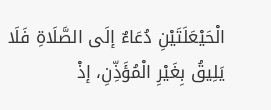الْحَيْعَلَتَيْنِ دُعَاءٌ إلَى الصَّلَاةِ فَلَا يَلِيقُ بِغَيْرِ الْمُؤَذِّنِ، إذْ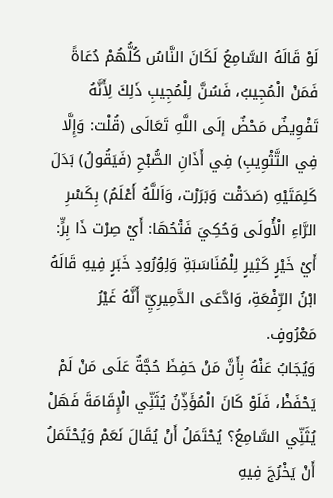لَوْ قَالَهُ السَّامِعُ لَكَانَ النَّاسُ كُلُّهُمْ دُعَاةً فَمَنْ الْمُجِيبُ، فَسُنَّ لِلْمُجِيبِ ذَلِكَ لِأَنَّهُ تَفْوِيضٌ مَحْضٌ إلَى اللَّهِ تَعَالَى (قُلْت: وَإِلَّا فِي التَّثْوِيبِ) فِي أَذَانِ الصُّبْحِ (فَيَقُولُ) بَدَلَ كَلِمَتَيْهِ (صَدَقْت وَبَرَرْت، وَاَللَّهُ أَعْلَمُ) بِكَسْرِ الرَّاءِ الْأُولَى وَحُكِيَ فَتْحُهَا: أَيْ صِرْت ذَا بِرٍّ: أَيْ خَيْرٍ كَثِيرٍ لِلْمُنَاسَبَةِ وَلِوُرُودِ خَبَرٍ فِيهِ قَالَهُ ابْنُ الرِّفْعَةِ، وَادَّعَى الدَّمِيرِيِّ أَنَّهُ غَيْرُ مَعْرُوفٍ.
وَيُجَابُ عَنْهُ بِأَنَّ مَنْ حَفِظَ حُجَّةٌ عَلَى مَنْ لَمْ يَحْفَظْ، فَلَوْ كَانَ الْمُؤَذِّنُ يُثَنِّي الْإِقَامَةَ فَهَلْ يُثَنِّي السَّامِعُ؟ يُحْتَمَلُ أَنْ يُقَالَ نَعَمْ وَيُحْتَمَلُ أَنْ يَخْرُجَ فِيهِ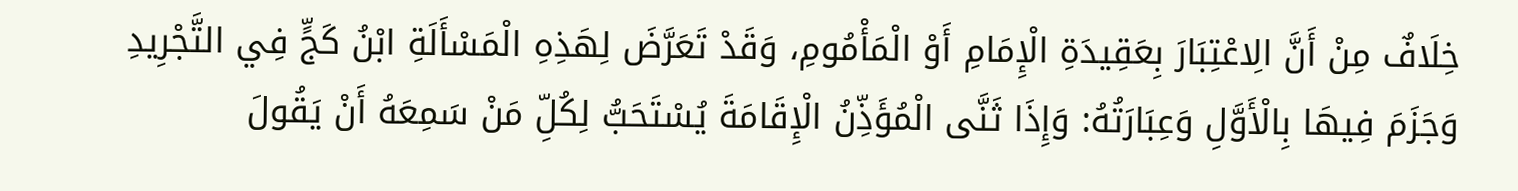خِلَافٌ مِنْ أَنَّ الِاعْتِبَارَ بِعَقِيدَةِ الْإِمَامِ أَوْ الْمَأْمُومِ، وَقَدْ تَعَرَّضَ لِهَذِهِ الْمَسْأَلَةِ ابْنُ كَجٍّ فِي التَّجْرِيدِ وَجَزَمَ فِيهَا بِالْأَوَّلِ وَعِبَارَتُهُ: وَإِذَا ثَنَّى الْمُؤَذِّنُ الْإِقَامَةَ يُسْتَحَبُّ لِكُلِّ مَنْ سَمِعَهُ أَنْ يَقُولَ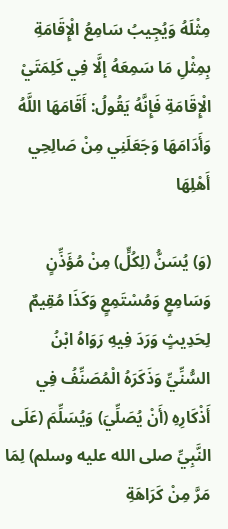مِثْلَهُ وَيُجِيبُ سَامِعُ الْإِقَامَةِ بِمِثْلِ مَا سَمِعَهُ إلَّا فِي كَلِمَتَيْ الْإِقَامَةِ فَإِنَّهُ يَقُولُ: أَقَامَهَا اللَّهُ وَأَدَامَهَا وَجَعَلَنِي مِنْ صَالِحِي أَهْلِهَا

(وَ) يُسَنُّ (لِكُلٍّ) مِنْ مُؤَذِّنٍ وَسَامِعٍ وَمُسْتَمِعٍ وَكَذَا مُقِيمٌ لِحَدِيثٍ وَرَدَ فِيهِ رَوَاهُ ابْنُ السُّنِّيِّ وَذَكَرَهُ الْمُصَنِّفُ فِي أَذْكَارِهِ (أَنْ يُصَلِّيَ) وَيُسَلِّمَ (عَلَى النَّبِيِّ صلى الله عليه وسلم) لِمَا مَرَّ مِنْ كَرَاهَةِ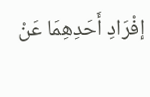إفْرَادِ أَحَدِهِمَا عَنْ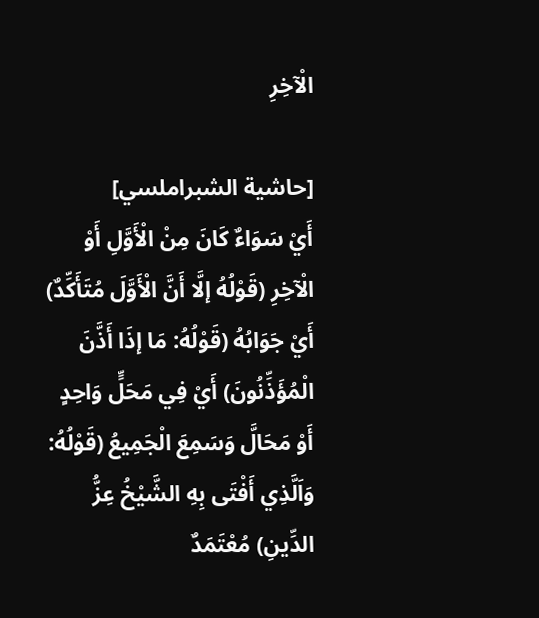الْآخِرِ

[حاشية الشبراملسي]
أَيْ سَوَاءٌ كَانَ مِنْ الْأَوَّلِ أَوْ الْآخِرِ (قَوْلُهُ إلَّا أَنَّ الْأَوَّلَ مُتَأَكِّدٌ) أَيْ جَوَابُهُ (قَوْلُهُ: مَا إذَا أَذَّنَ الْمُؤَذِّنُونَ) أَيْ فِي مَحَلٍّ وَاحِدٍ أَوْ مَحَالَّ وَسَمِعَ الْجَمِيعُ (قَوْلُهُ: وَاَلَّذِي أَفْتَى بِهِ الشَّيْخُ عِزُّ الدِّينِ) مُعْتَمَدٌ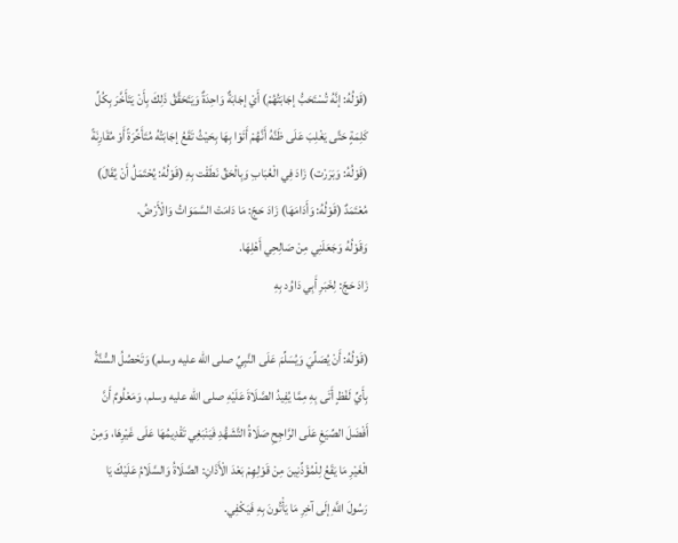(قَوْلُهُ: إنَّهُ تُسْتَحَبُّ إجَابَتُهُمْ) أَيْ إجَابَةٌ وَاحِدَةٌ وَيَتَحَقَّقُ ذَلِكَ بِأَنْ يَتَأَخَّرَ بِكُلِّ كَلِمَةٍ حَتَّى يَغْلِبَ عَلَى ظَنَّهُ أَنَّهُمْ أَتَوْا بِهَا بِحَيْثُ تَقَعُ إجَابَتُهُ مُتَأَخِّرَةً أَوْ مُقَارِنَةً (قَوْلُهُ: وَبَرَرْت) زَادَ فِي الْعُبَابِ وَبِالْحَقِّ نَطَقْت بِهِ (قَوْلُهُ: يُحْتَمَلُ أَنْ يُقَالَ) مُعْتَمَدٌ (قَوْلُهُ: وَأَدَامَهَا) زَادَ حَجّ: مَا دَامَتْ السَّمَوَاتُ وَالْأَرْضُ.
وَقَوْلُهُ وَجَعَلَنِي مِنْ صَالِحِي أَهْلِهَا.
زَادَ حَجّ: لِخَبَرِ أَبِي دَاوُد بِهِ

(قَوْلُهُ: أَنْ يُصَلِّيَ وَيُسَلِّمَ عَلَى النَّبِيِّ صلى الله عليه وسلم) وَتَحْصُلُ السُّنَّةُ بِأَيِّ لَفْظٍ أَتَى بِهِ مِمَّا يُفِيدُ الصَّلَاةَ عَلَيْهِ صلى الله عليه وسلم، وَمَعْلُومٌ أَنَّ أَفْضَلَ الصِّيَغِ عَلَى الرَّاجِحِ صَلَاةُ التَّشَهُّدِ فَيَنْبَغِي تَقْدِيمُهَا عَلَى غَيْرِهَا، وَمِنْ الْغَيْرِ مَا يَقَعُ لِلْمُؤَذِّنِينَ مِنْ قَوْلِهِمْ بَعْدَ الْأَذَانِ: الصَّلَاةُ وَالسَّلَامُ عَلَيْكَ يَا رَسُولَ اللَّهِ إلَى آخِرِ مَا يَأْتُونَ بِهِ فَيَكْفِي.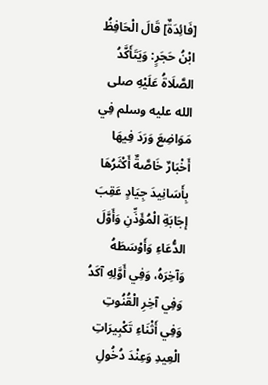[فَائِدَةٌ] قَالَ الْحَافِظُ ابْنُ حَجَرٍ: وَيَتَأَكَّدُ الصَّلَاةُ عَلَيْهِ صلى الله عليه وسلم فِي مَوَاضِعَ وَرَدَ فِيهَا أَخْبَارٌ خَاصَّةٌ أَكْثَرُهَا بِأَسَانِيدَ جِيَادٍ عَقِبَ إجَابَةِ الْمُؤَذِّنِ وَأَوَّلَ الدُّعَاءِ وَأَوْسَطَهُ وَآخِرَهُ، وَفِي أَوَّلِهِ آكَدُ وَفِي آخِرِ الْقُنُوتِ وَفِي أَثْنَاءِ تَكْبِيرَاتِ الْعِيدِ وَعِنْدَ دُخُولِ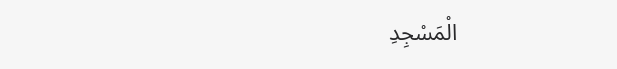الْمَسْجِدِ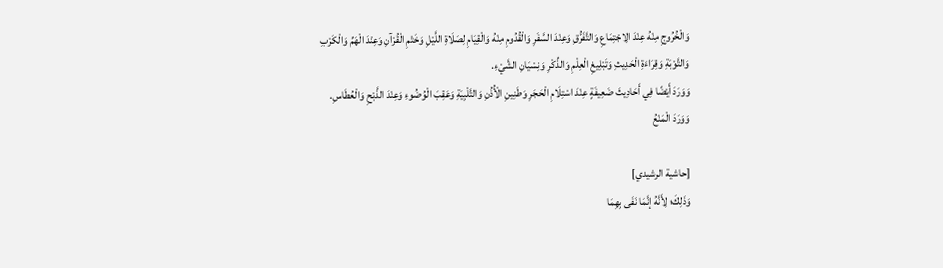وَالْخُرُوجِ مِنْهُ عِنْدَ الِاجْتِمَاعِ وَالتَّفَرُّقِ وَعِنْدَ السَّفَرِ وَالْقُدُومِ مِنْهُ وَالْقِيَامِ لِصَلَاةِ اللَّيْلِ وَخَتْمِ الْقُرْآنِ وَعِنْدَ الْهَمِّ وَالْكَرْبِ وَالتَّوْبَةِ وَقِرَاءَةِ الْحَدِيثِ وَتَبْلِيغِ الْعِلْمِ وَالذِّكْرِ وَنِسْيَانِ الشَّيْءِ.
وَوَرَدَ أَيْضًا فِي أَحَادِيثَ ضَعِيفَةٍ عِنْدَ اسْتِلَامِ الْحَجَرِ وَطَنِينِ الْأُذُنِ وَالتَّلْبِيَةِ وَعَقِبَ الْوُضُوءِ وَعِنْدَ الذَّبْحِ وَالْعُطَاسِ.
وَوَرَدَ الْمَنْعُ

[حاشية الرشيدي]
وَذَلِكَ؛ لِأَنَّهُ إنَّمَا نَفَى بِهِمَا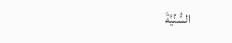السُّنِّيَّةَ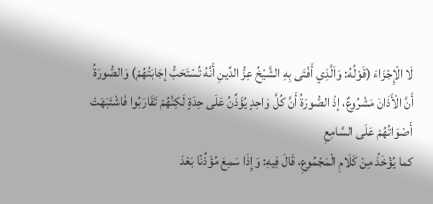لَا الْإِجْزَاءَ (قَوْلُهُ: وَاَلَّذِي أَفْتَى بِهِ الشَّيْخُ عِزُّ الدِّينِ أَنَّهُ تُسْتَحَبُّ إجَابَتُهُمْ) وَالصُّورَةُ أَنَّ الْأَذَانَ مَشْرُوعٌ، إذْ الصُّورَةُ أَنَّ كُلَّ وَاحِدٍ يُؤَذِّنُ عَلَى حِدَةٍ لَكِنَّهُمْ تَقَارَبُوا فَاشْتَبَهَتْ أَصْوَاتُهُمْ عَلَى السَّامِعِ
كما يُؤْخَذُ مِنْ كَلَامِ الْمَجْمُوعِ، قَالَ فِيهِ: وَإِذَا سَمِعَ مُؤَذِّنًا بَعْدَ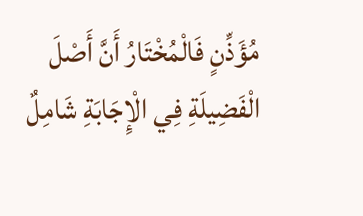مُؤَذِّنٍ فَالْمُخْتَارُ أَنَّ أَصْلَ الْفَضِيلَةِ فِي الْإِجَابَةِ شَامِلٌ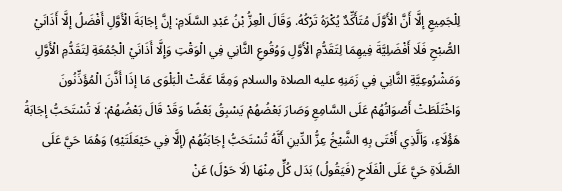لِلْجَمِيعِ إلَّا أَنَّ الْأَوَّلَ مُتَأَكِّدٌ يُكْرَهُ تَرْكُهُ. وَقَالَ الْعِزُّ بْنُ عَبْدِ السَّلَامِ: إنَّ إجَابَةَ الْأَوَّلِ أَفْضَلُ إلَّا أَذَانَيْ الصُّبْحِ فَلَا أَفْضَلِيَّةَ فِيهِمَا لِتَقَدُّمِ الْأَوَّلِ وَوُقُوعِ الثَّانِي فِي الْوَقْتِ وَإِلَّا أَذَانَيْ الْجُمُعَةِ لِتَقَدُّمِ الْأَوَّلِ وَمَشْرُوعِيَّةِ الثَّانِي فِي زَمَنِهِ عليه الصلاة والسلام وَمِمَّا عَمَّتْ الْبَلْوَى مَا إذَا أَذَّنَ الْمُؤَذِّنُونَ وَاخْتَلَطَتْ أَصْوَاتُهُمْ عَلَى السَّامِعِ وَصَارَ بَعْضُهُمْ يَسْبِقُ بَعْضًا وَقَدْ قَالَ بَعْضُهُمْ: لَا تُسْتَحَبُّ إجَابَةُ هَؤُلَاءِ، وَاَلَّذِي أَفْتَى بِهِ الشَّيْخُ عِزُّ الدِّينِ أَنَّهُ تُسْتَحَبُّ إجَابَتُهُمْ (إلَّا فِي حَيْعَلَتَيْهِ) وَهُمَا حَيَّ عَلَى الصَّلَاةِ حَيَّ عَلَى الْفَلَاحِ (فَيَقُولُ) بَدَل كُلٍّ مِنْهَا (لَا حَوْلَ) عَنْ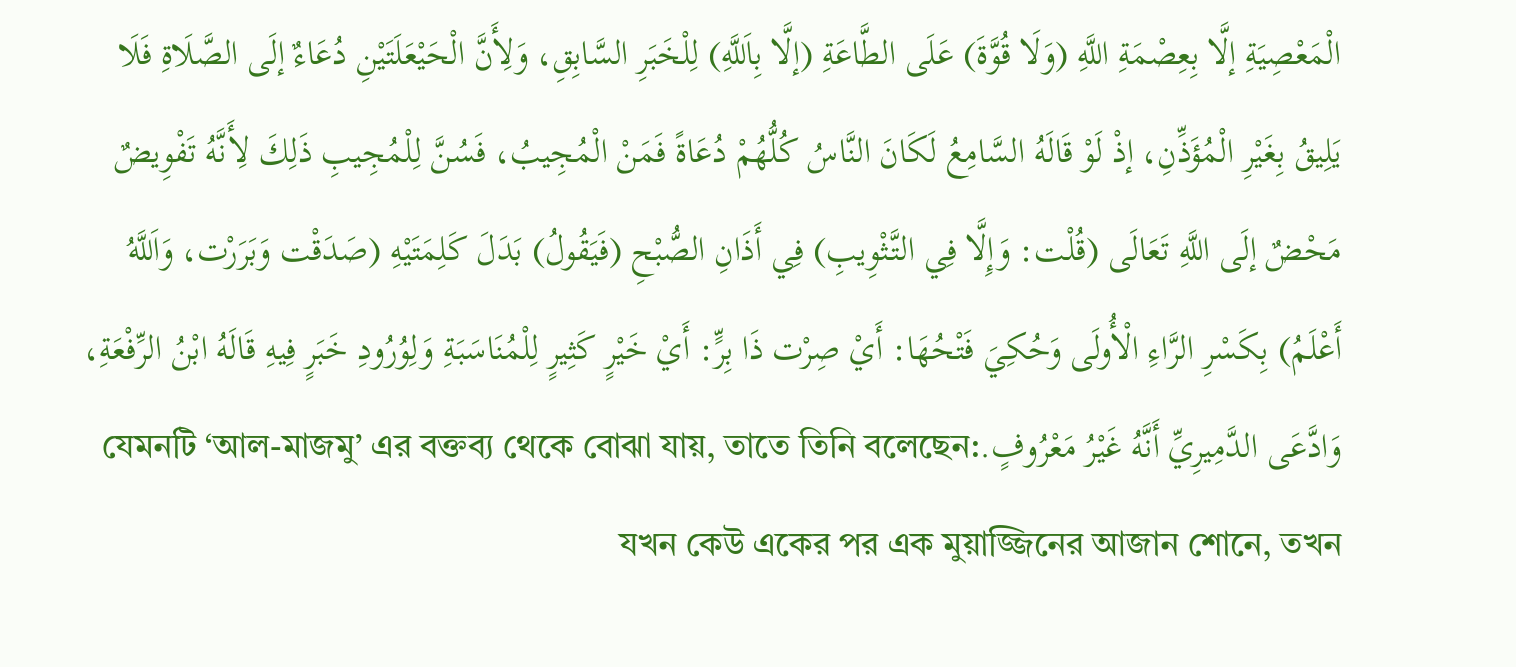الْمَعْصِيَةِ إلَّا بِعِصْمَةِ اللَّهِ (وَلَا قُوَّةَ) عَلَى الطَّاعَةِ (إلَّا بِاَللَّهِ) لِلْخَبَرِ السَّابِقِ، وَلِأَنَّ الْحَيْعَلَتَيْنِ دُعَاءٌ إلَى الصَّلَاةِ فَلَا يَلِيقُ بِغَيْرِ الْمُؤَذِّنِ، إذْ لَوْ قَالَهُ السَّامِعُ لَكَانَ النَّاسُ كُلُّهُمْ دُعَاةً فَمَنْ الْمُجِيبُ، فَسُنَّ لِلْمُجِيبِ ذَلِكَ لِأَنَّهُ تَفْوِيضٌ مَحْضٌ إلَى اللَّهِ تَعَالَى (قُلْت: وَإِلَّا فِي التَّثْوِيبِ) فِي أَذَانِ الصُّبْحِ (فَيَقُولُ) بَدَلَ كَلِمَتَيْهِ (صَدَقْت وَبَرَرْت، وَاَللَّهُ أَعْلَمُ) بِكَسْرِ الرَّاءِ الْأُولَى وَحُكِيَ فَتْحُهَا: أَيْ صِرْت ذَا بِرٍّ: أَيْ خَيْرٍ كَثِيرٍ لِلْمُنَاسَبَةِ وَلِوُرُودِ خَبَرٍ فِيهِ قَالَهُ ابْنُ الرِّفْعَةِ، وَادَّعَى الدَّمِيرِيِّ أَنَّهُ غَيْرُ مَعْرُوفٍ.যেমনটি ‘আল-মাজমু’ এর বক্তব্য থেকে বোঝা যায়, তাতে তিনি বলেছেন: যখন কেউ একের পর এক মুয়াজ্জিনের আজান শোনে, তখন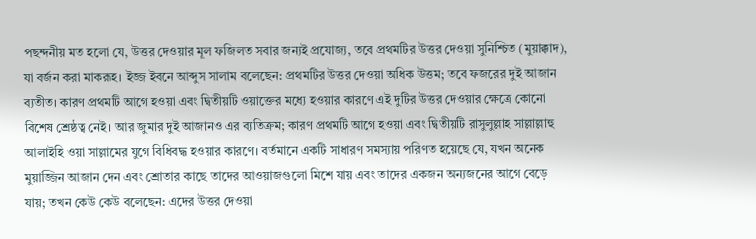পছন্দনীয় মত হলো যে, উত্তর দেওয়ার মূল ফজিলত সবার জন্যই প্রযোজ্য, তবে প্রথমটির উত্তর দেওয়া সুনিশ্চিত (মুয়াক্কাদ), যা বর্জন করা মাকরূহ। ইজ্জ ইবনে আব্দুস সালাম বলেছেন: প্রথমটির উত্তর দেওয়া অধিক উত্তম; তবে ফজরের দুই আজান ব্যতীত। কারণ প্রথমটি আগে হওয়া এবং দ্বিতীয়টি ওয়াক্তের মধ্যে হওয়ার কারণে এই দুটির উত্তর দেওয়ার ক্ষেত্রে কোনো বিশেষ শ্রেষ্ঠত্ব নেই। আর জুমার দুই আজানও এর ব্যতিক্রম; কারণ প্রথমটি আগে হওয়া এবং দ্বিতীয়টি রাসুলুল্লাহ সাল্লাল্লাহু আলাইহি ওয়া সাল্লামের যুগে বিধিবদ্ধ হওয়ার কারণে। বর্তমানে একটি সাধারণ সমস্যায় পরিণত হয়েছে যে, যখন অনেক মুয়াজ্জিন আজান দেন এবং শ্রোতার কাছে তাদের আওয়াজগুলো মিশে যায় এবং তাদের একজন অন্যজনের আগে বেড়ে যায়; তখন কেউ কেউ বলেছেন: এদের উত্তর দেওয়া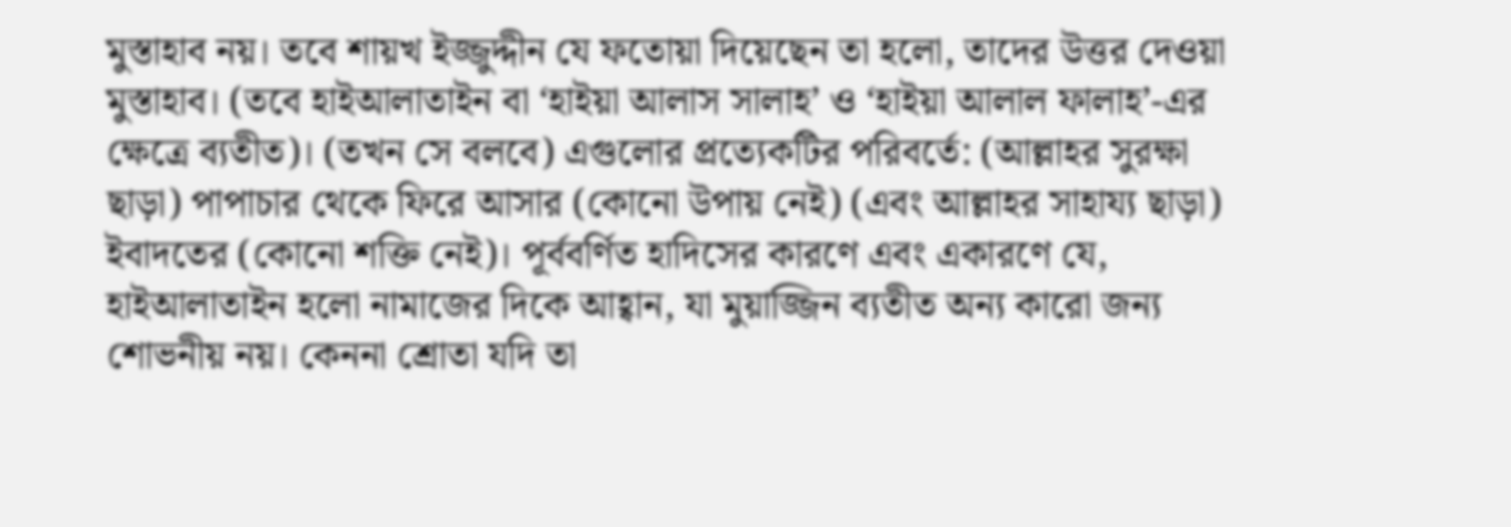মুস্তাহাব নয়। তবে শায়খ ইজ্জুদ্দীন যে ফতোয়া দিয়েছেন তা হলো, তাদের উত্তর দেওয়া মুস্তাহাব। (তবে হাইআলাতাইন বা ‘হাইয়া আলাস সালাহ’ ও ‘হাইয়া আলাল ফালাহ’-এর ক্ষেত্রে ব্যতীত)। (তখন সে বলবে) এগুলোর প্রত্যেকটির পরিবর্তে: (আল্লাহর সুরক্ষা ছাড়া) পাপাচার থেকে ফিরে আসার (কোনো উপায় নেই) (এবং আল্লাহর সাহায্য ছাড়া) ইবাদতের (কোনো শক্তি নেই)। পূর্ববর্ণিত হাদিসের কারণে এবং একারণে যে, হাইআলাতাইন হলো নামাজের দিকে আহ্বান, যা মুয়াজ্জিন ব্যতীত অন্য কারো জন্য শোভনীয় নয়। কেননা শ্রোতা যদি তা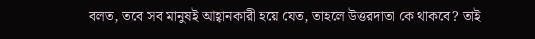বলত, তবে সব মানুষই আহ্বানকারী হয়ে যেত, তাহলে উত্তরদাতা কে থাকবে? তাই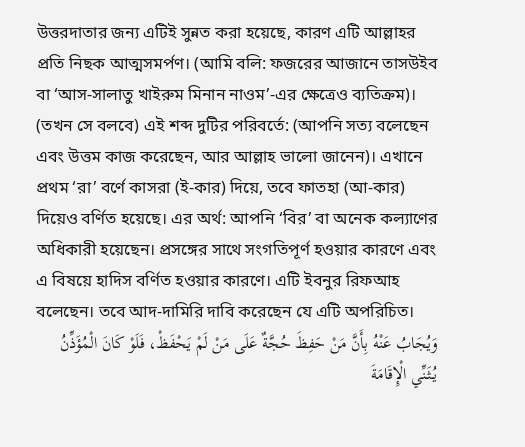উত্তরদাতার জন্য এটিই সুন্নত করা হয়েছে, কারণ এটি আল্লাহর প্রতি নিছক আত্মসমর্পণ। (আমি বলি: ফজরের আজানে তাসউইব বা ‘আস-সালাতু খাইরুম মিনান নাওম’-এর ক্ষেত্রেও ব্যতিক্রম)। (তখন সে বলবে) এই শব্দ দুটির পরিবর্তে: (আপনি সত্য বলেছেন এবং উত্তম কাজ করেছেন, আর আল্লাহ ভালো জানেন)। এখানে প্রথম ‘রা’ বর্ণে কাসরা (ই-কার) দিয়ে, তবে ফাতহা (আ-কার) দিয়েও বর্ণিত হয়েছে। এর অর্থ: আপনি ‘বির’ বা অনেক কল্যাণের অধিকারী হয়েছেন। প্রসঙ্গের সাথে সংগতিপূর্ণ হওয়ার কারণে এবং এ বিষয়ে হাদিস বর্ণিত হওয়ার কারণে। এটি ইবনুর রিফআহ বলেছেন। তবে আদ-দামিরি দাবি করেছেন যে এটি অপরিচিত।
وَيُجَابُ عَنْهُ بِأَنَّ مَنْ حَفِظَ حُجَّةٌ عَلَى مَنْ لَمْ يَحْفَظْ، فَلَوْ كَانَ الْمُؤَذِّنُ يُثَنِّي الْإِقَامَةَ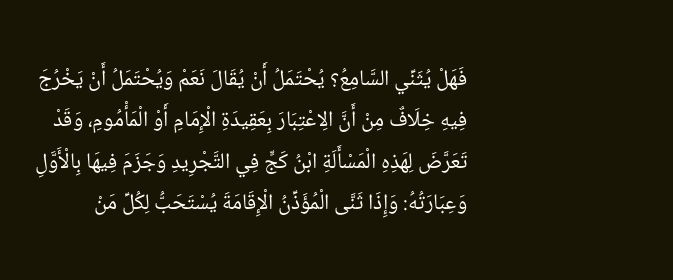فَهَلْ يُثَنِّي السَّامِعُ؟ يُحْتَمَلُ أَنْ يُقَالَ نَعَمْ وَيُحْتَمَلُ أَنْ يَخْرُجَ فِيهِ خِلَافٌ مِنْ أَنَّ الِاعْتِبَارَ بِعَقِيدَةِ الْإِمَامِ أَوْ الْمَأْمُومِ، وَقَدْ تَعَرَّضَ لِهَذِهِ الْمَسْأَلَةِ ابْنُ كَجٍّ فِي التَّجْرِيدِ وَجَزَمَ فِيهَا بِالْأَوَّلِ وَعِبَارَتُهُ: وَإِذَا ثَنَّى الْمُؤَذِّنُ الْإِقَامَةَ يُسْتَحَبُّ لِكُلِّ مَنْ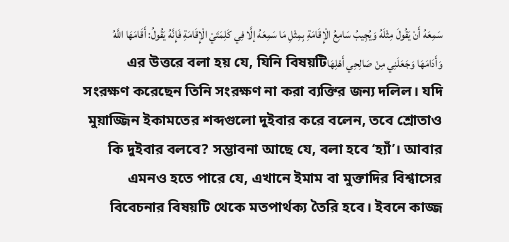سَمِعَهُ أَنْ يَقُولَ مِثْلَهُ وَيُجِيبُ سَامِعُ الْإِقَامَةِ بِمِثْلِ مَا سَمِعَهُ إلَّا فِي كَلِمَتَيْ الْإِقَامَةِ فَإِنَّهُ يَقُولُ: أَقَامَهَا اللَّهُ وَأَدَامَهَا وَجَعَلَنِي مِنْ صَالِحِي أَهْلِهَاএর উত্তরে বলা হয় যে, যিনি বিষয়টি সংরক্ষণ করেছেন তিনি সংরক্ষণ না করা ব্যক্তির জন্য দলিল। যদি মুয়াজ্জিন ইকামতের শব্দগুলো দুইবার করে বলেন, তবে শ্রোতাও কি দুইবার বলবে? সম্ভাবনা আছে যে, বলা হবে ‘হ্যাঁ’। আবার এমনও হতে পারে যে, এখানে ইমাম বা মুক্তাদির বিশ্বাসের বিবেচনার বিষয়টি থেকে মতপার্থক্য তৈরি হবে। ইবনে কাজ্জ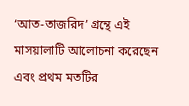‘আত-তাজরিদ’ গ্রন্থে এই মাসয়ালাটি আলোচনা করেছেন এবং প্রথম মতটির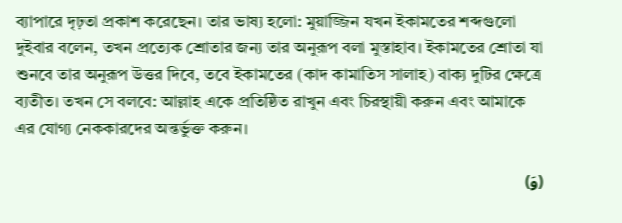ব্যাপারে দৃঢ়তা প্রকাশ করেছেন। তার ভাষ্য হলো: মুয়াজ্জিন যখন ইকামতের শব্দগুলো দুইবার বলেন, তখন প্রত্যেক শ্রোতার জন্য তার অনুরূপ বলা মুস্তাহাব। ইকামতের শ্রোতা যা শুনবে তার অনুরূপ উত্তর দিবে, তবে ইকামতের (কাদ কামাতিস সালাহ) বাক্য দুটির ক্ষেত্রে ব্যতীত। তখন সে বলবে: আল্লাহ একে প্রতিষ্ঠিত রাখুন এবং চিরস্থায়ী করুন এবং আমাকে এর যোগ্য নেককারদের অন্তর্ভুক্ত করুন।

(وَ)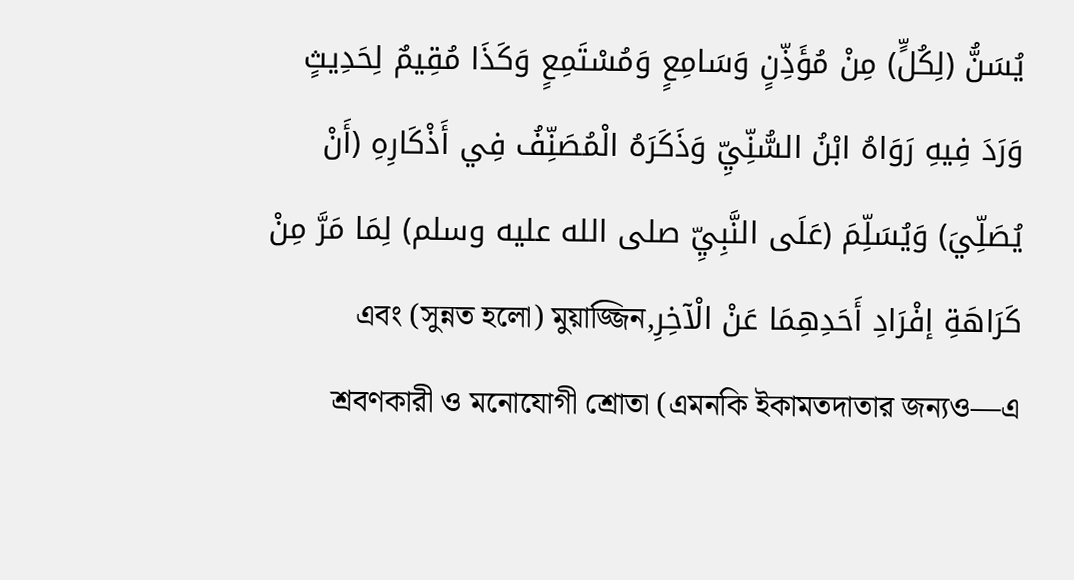يُسَنُّ (لِكُلٍّ) مِنْ مُؤَذِّنٍ وَسَامِعٍ وَمُسْتَمِعٍ وَكَذَا مُقِيمٌ لِحَدِيثٍ وَرَدَ فِيهِ رَوَاهُ ابْنُ السُّنِّيِّ وَذَكَرَهُ الْمُصَنِّفُ فِي أَذْكَارِهِ (أَنْ يُصَلِّيَ) وَيُسَلِّمَ (عَلَى النَّبِيِّ صلى الله عليه وسلم) لِمَا مَرَّ مِنْ كَرَاهَةِ إفْرَادِ أَحَدِهِمَا عَنْ الْآخِرِএবং (সুন্নত হলো) মুয়াজ্জিন, শ্রবণকারী ও মনোযোগী শ্রোতা (এমনকি ইকামতদাতার জন্যও—এ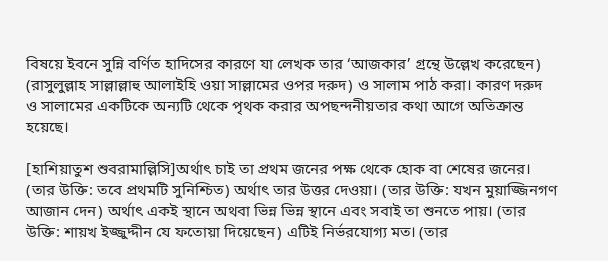বিষয়ে ইবনে সুন্নি বর্ণিত হাদিসের কারণে যা লেখক তার ‘আজকার’ গ্রন্থে উল্লেখ করেছেন) (রাসুলুল্লাহ সাল্লাল্লাহু আলাইহি ওয়া সাল্লামের ওপর দরুদ) ও সালাম পাঠ করা। কারণ দরুদ ও সালামের একটিকে অন্যটি থেকে পৃথক করার অপছন্দনীয়তার কথা আগে অতিক্রান্ত হয়েছে।

[হাশিয়াতুশ শুবরামাল্লিসি]অর্থাৎ চাই তা প্রথম জনের পক্ষ থেকে হোক বা শেষের জনের। (তার উক্তি: তবে প্রথমটি সুনিশ্চিত) অর্থাৎ তার উত্তর দেওয়া। (তার উক্তি: যখন মুয়াজ্জিনগণ আজান দেন) অর্থাৎ একই স্থানে অথবা ভিন্ন ভিন্ন স্থানে এবং সবাই তা শুনতে পায়। (তার উক্তি: শায়খ ইজ্জুদ্দীন যে ফতোয়া দিয়েছেন) এটিই নির্ভরযোগ্য মত। (তার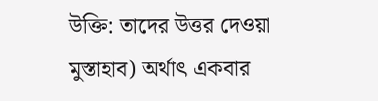উক্তি: তাদের উত্তর দেওয়া মুস্তাহাব) অর্থাৎ একবার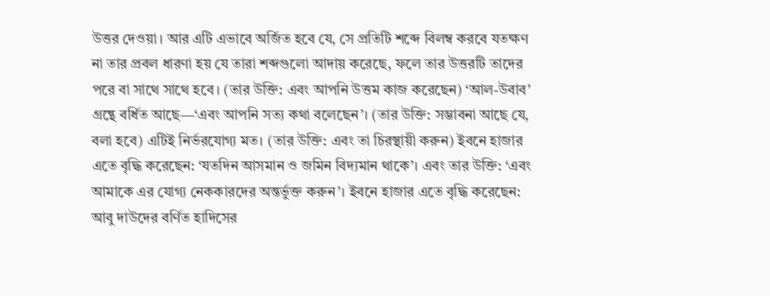উত্তর দেওয়া। আর এটি এভাবে অর্জিত হবে যে, সে প্রতিটি শব্দে বিলম্ব করবে যতক্ষণ না তার প্রবল ধারণা হয় যে তারা শব্দগুলো আদায় করেছে, ফলে তার উত্তরটি তাদের পরে বা সাথে সাথে হবে। (তার উক্তি: এবং আপনি উত্তম কাজ করেছেন) ‘আল-উবাব’ গ্রন্থে বর্ধিত আছে—‘এবং আপনি সত্য কথা বলেছেন’। (তার উক্তি: সম্ভাবনা আছে যে, বলা হবে) এটিই নির্ভরযোগ্য মত। (তার উক্তি: এবং তা চিরস্থায়ী করুন) ইবনে হাজার এতে বৃদ্ধি করেছেন: ‘যতদিন আসমান ও জমিন বিদ্যমান থাকে’। এবং তার উক্তি: ‘এবং আমাকে এর যোগ্য নেককারদের অন্তর্ভুক্ত করুন’। ইবনে হাজার এতে বৃদ্ধি করেছেন: আবু দাউদের বর্ণিত হাদিসের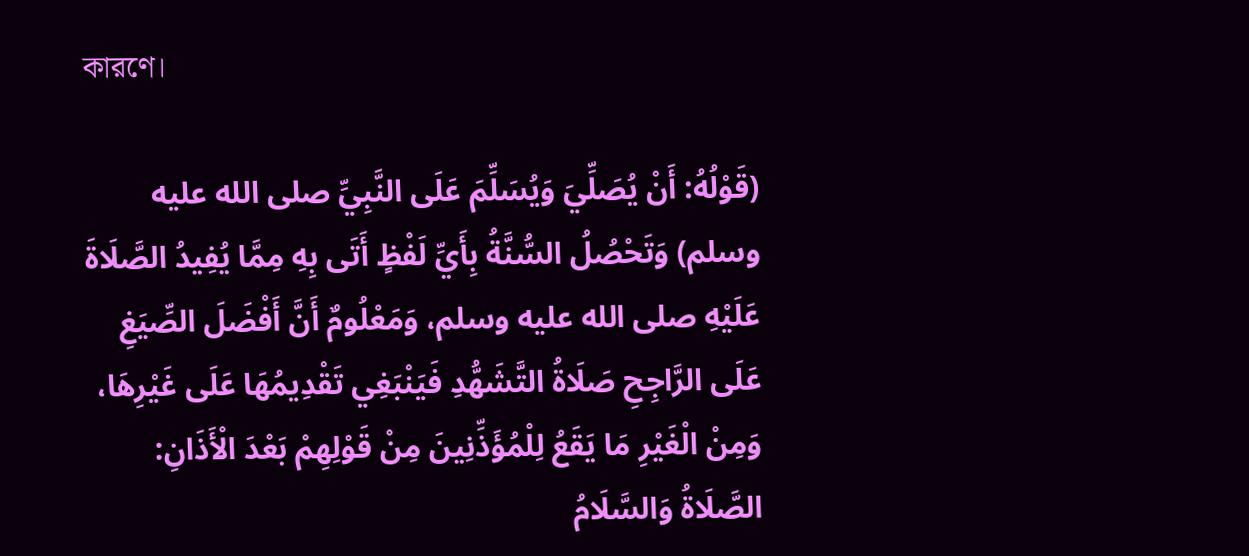কারণে।

(قَوْلُهُ: أَنْ يُصَلِّيَ وَيُسَلِّمَ عَلَى النَّبِيِّ صلى الله عليه وسلم) وَتَحْصُلُ السُّنَّةُ بِأَيِّ لَفْظٍ أَتَى بِهِ مِمَّا يُفِيدُ الصَّلَاةَ عَلَيْهِ صلى الله عليه وسلم، وَمَعْلُومٌ أَنَّ أَفْضَلَ الصِّيَغِ عَلَى الرَّاجِحِ صَلَاةُ التَّشَهُّدِ فَيَنْبَغِي تَقْدِيمُهَا عَلَى غَيْرِهَا، وَمِنْ الْغَيْرِ مَا يَقَعُ لِلْمُؤَذِّنِينَ مِنْ قَوْلِهِمْ بَعْدَ الْأَذَانِ: الصَّلَاةُ وَالسَّلَامُ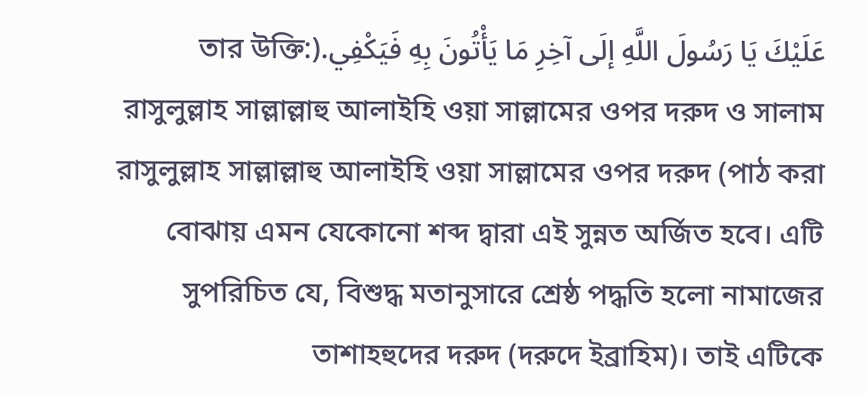عَلَيْكَ يَا رَسُولَ اللَّهِ إلَى آخِرِ مَا يَأْتُونَ بِهِ فَيَكْفِي.(তার উক্তি: রাসুলুল্লাহ সাল্লাল্লাহু আলাইহি ওয়া সাল্লামের ওপর দরুদ ও সালাম পাঠ করা) রাসুলুল্লাহ সাল্লাল্লাহু আলাইহি ওয়া সাল্লামের ওপর দরুদ বোঝায় এমন যেকোনো শব্দ দ্বারা এই সুন্নত অর্জিত হবে। এটি সুপরিচিত যে, বিশুদ্ধ মতানুসারে শ্রেষ্ঠ পদ্ধতি হলো নামাজের তাশাহহুদের দরুদ (দরুদে ইব্রাহিম)। তাই এটিকে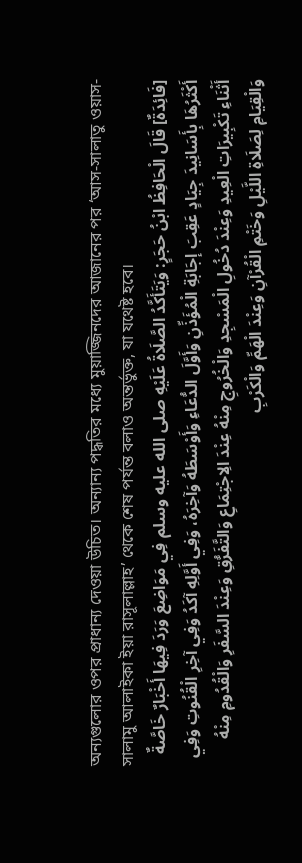অন্যগুলোর ওপর প্রাধান্য দেওয়া উচিত। অন্যান্য পদ্ধতির মধ্যে মুয়াজ্জিনদের আজানের পর ‘আস-সালাতু ওয়াস-সালামু আলাইকা ইয়া রাসূলাল্লাহ’ থেকে শেষ পর্যন্ত বলাও অন্তর্ভুক্ত, যা যথেষ্ট হবে।
[فَائِدَةٌ] قَالَ الْحَافِظُ ابْنُ حَجَرٍ: وَيَتَأَكَّدُ الصَّلَاةُ عَلَيْهِ صلى الله عليه وسلم فِي مَوَاضِعَ وَرَدَ فِيهَا أَخْبَارٌ خَاصَّةٌ أَكْثَرُهَا بِأَسَانِيدَ جِيَادٍ عَقِبَ إجَابَةِ الْمُؤَذِّنِ وَأَوَّلَ الدُّعَاءِ وَأَوْسَطَهُ وَآخِرَهُ، وَفِي أَوَّلِهِ آكَدُ وَفِي آخِرِ الْقُنُوتِ وَفِي أَثْنَاءِ تَكْبِيرَاتِ الْعِيدِ وَعِنْدَ دُخُولِ الْمَسْجِدِ وَالْخُرُوجِ مِنْهُ عِنْدَ الِاجْتِمَاعِ وَالتَّفَرُّقِ وَعِنْدَ السَّفَرِ وَالْقُدُومِ مِنْهُ وَالْقِيَامِ لِصَلَاةِ اللَّيْلِ وَخَتْمِ الْقُرْآنِ وَعِنْدَ الْهَمِّ وَالْكَرْبِ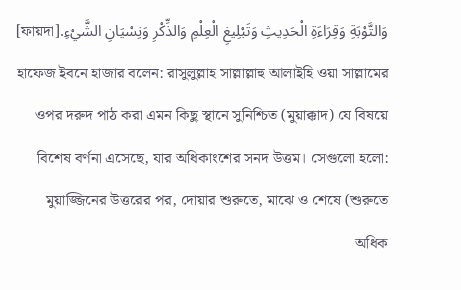وَالتَّوْبَةِ وَقِرَاءَةِ الْحَدِيثِ وَتَبْلِيغِ الْعِلْمِ وَالذِّكْرِ وَنِسْيَانِ الشَّيْءِ.[ফায়দা] হাফেজ ইবনে হাজার বলেন: রাসুলুল্লাহ সাল্লাল্লাহু আলাইহি ওয়া সাল্লামের ওপর দরুদ পাঠ করা এমন কিছু স্থানে সুনিশ্চিত (মুয়াক্কাদ) যে বিষয়ে বিশেষ বর্ণনা এসেছে, যার অধিকাংশের সনদ উত্তম। সেগুলো হলো: মুয়াজ্জিনের উত্তরের পর, দোয়ার শুরুতে, মাঝে ও শেষে (শুরুতে অধিক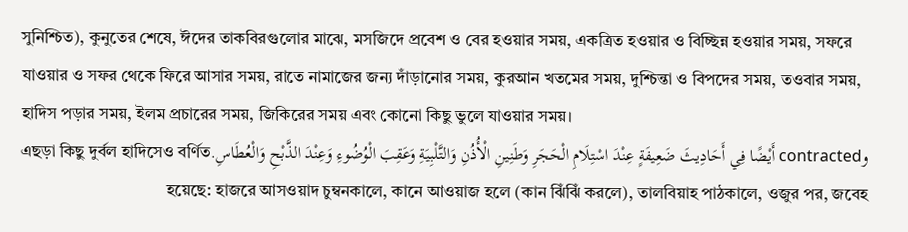সুনিশ্চিত), কুনুতের শেষে, ঈদের তাকবিরগুলোর মাঝে, মসজিদে প্রবেশ ও বের হওয়ার সময়, একত্রিত হওয়ার ও বিচ্ছিন্ন হওয়ার সময়, সফরে যাওয়ার ও সফর থেকে ফিরে আসার সময়, রাতে নামাজের জন্য দাঁড়ানোর সময়, কুরআন খতমের সময়, দুশ্চিন্তা ও বিপদের সময়, তওবার সময়, হাদিস পড়ার সময়, ইলম প্রচারের সময়, জিকিরের সময় এবং কোনো কিছু ভুলে যাওয়ার সময়।
وcontracted أَيْضًا فِي أَحَادِيثَ ضَعِيفَةٍ عِنْدَ اسْتِلَامِ الْحَجَرِ وَطَنِينِ الْأُذُنِ وَالتَّلْبِيَةِ وَعَقِبَ الْوُضُوءِ وَعِنْدَ الذَّبْحِ وَالْعُطَاسِ.এছড়া কিছু দুর্বল হাদিসেও বর্ণিত হয়েছে: হাজরে আসওয়াদ চুম্বনকালে, কানে আওয়াজ হলে (কান ঝিঁঝিঁ করলে), তালবিয়াহ পাঠকালে, ওজুর পর, জবেহ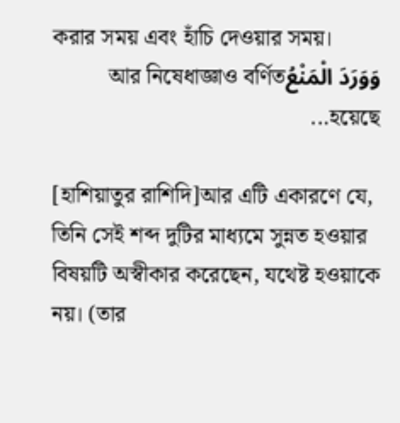করার সময় এবং হাঁচি দেওয়ার সময়।
وَوَرَدَ الْمَنْعُআর নিষেধাজ্ঞাও বর্ণিত হয়েছে...

[হাশিয়াতুর রাশিদি]আর এটি একারণে যে, তিনি সেই শব্দ দুটির মাধ্যমে সুন্নত হওয়ার বিষয়টি অস্বীকার করেছেন, যথেষ্ট হওয়াকে নয়। (তার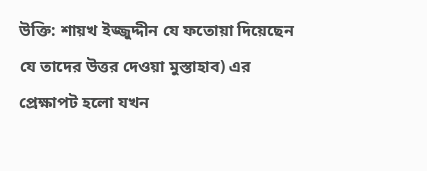উক্তি: শায়খ ইজ্জুদ্দীন যে ফতোয়া দিয়েছেন যে তাদের উত্তর দেওয়া মুস্তাহাব) এর প্রেক্ষাপট হলো যখন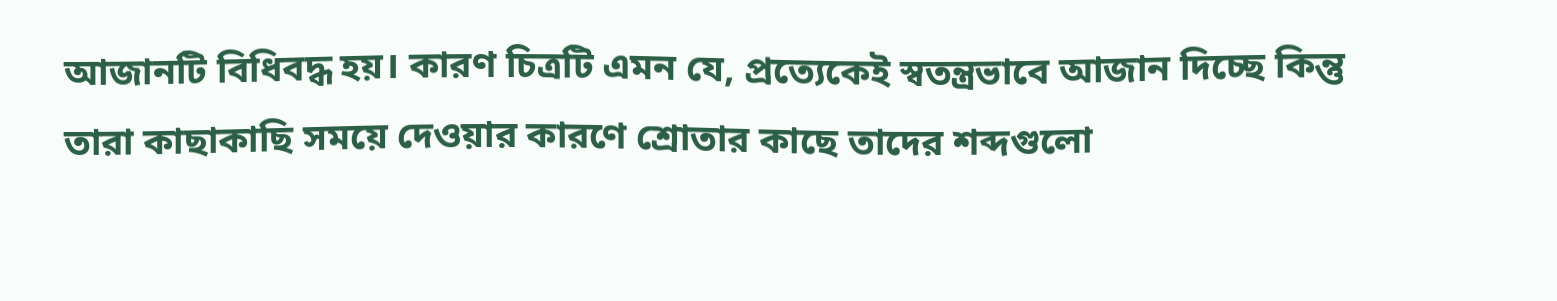আজানটি বিধিবদ্ধ হয়। কারণ চিত্রটি এমন যে, প্রত্যেকেই স্বতন্ত্রভাবে আজান দিচ্ছে কিন্তু তারা কাছাকাছি সময়ে দেওয়ার কারণে শ্রোতার কাছে তাদের শব্দগুলো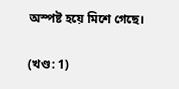অস্পষ্ট হয়ে মিশে গেছে।

(খণ্ড: 1)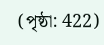(পৃষ্ঠা: 422)